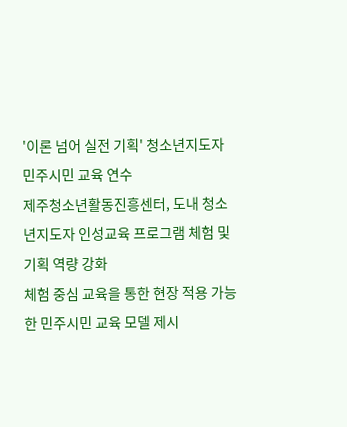'이론 넘어 실전 기획' 청소년지도자 민주시민 교육 연수
제주청소년활동진흥센터, 도내 청소년지도자 인성교육 프로그램 체험 및 기획 역량 강화
체험 중심 교육을 통한 현장 적용 가능한 민주시민 교육 모델 제시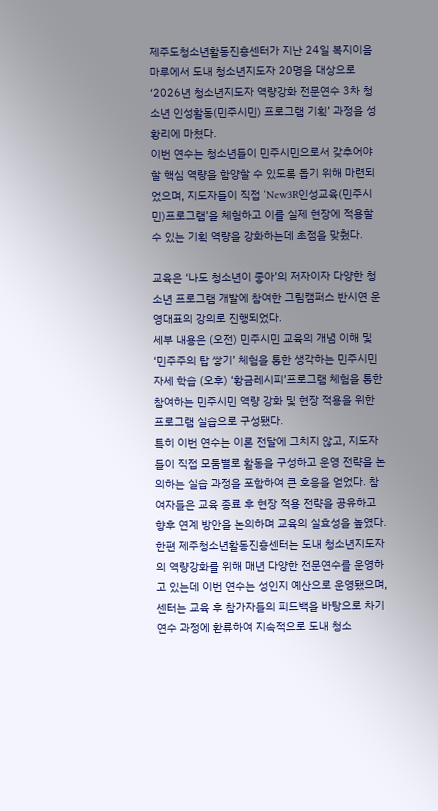제주도청소년활동진흥센터가 지난 24일 복지이음마루에서 도내 청소년지도자 20명을 대상으로 ‘2026년 청소년지도자 역량강화 전문연수 3차 청소년 인성활동(민주시민) 프로그램 기획’ 과정을 성황리에 마쳤다.
이번 연수는 청소년들이 민주시민으로서 갖추어야 할 핵심 역량을 함양할 수 있도록 돕기 위해 마련되었으며, 지도자들이 직접 ‘New3R인성교육(민주시민)프로그램’을 체험하고 이를 실제 현장에 적용할 수 있는 기획 역량을 강화하는데 초점을 맞췄다.

교육은 ‘나도 청소년이 좋아’의 저자이자 다양한 청소년 프로그램 개발에 참여한 그림캠퍼스 반시연 운영대표의 강의로 진행되었다.
세부 내용은 (오전) 민주시민 교육의 개념 이해 및 ‘민주주의 탑 쌓기’ 체험을 통한 생각하는 민주시민 자세 학습 (오후) ‘황금레시피’프로그램 체험을 통한 참여하는 민주시민 역량 강화 및 현장 적용을 위한 프로그램 실습으로 구성됐다.
특히 이번 연수는 이론 전달에 그치지 않고, 지도자들이 직접 모둠별로 활동을 구성하고 운영 전략을 논의하는 실습 과정을 포함하여 큰 호응을 얻었다. 참여자들은 교육 종료 후 현장 적용 전략을 공유하고 향후 연계 방안을 논의하며 교육의 실효성을 높였다.
한편 제주청소년활동진흥센터는 도내 청소년지도자의 역량강화를 위해 매년 다양한 전문연수를 운영하고 있는데 이번 연수는 성인지 예산으로 운영됐으며, 센터는 교육 후 참가자들의 피드백을 바탕으로 차기 연수 과정에 환류하여 지속적으로 도내 청소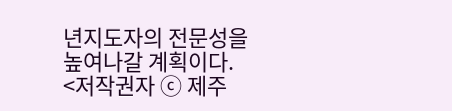년지도자의 전문성을 높여나갈 계획이다.
<저작권자 ⓒ 제주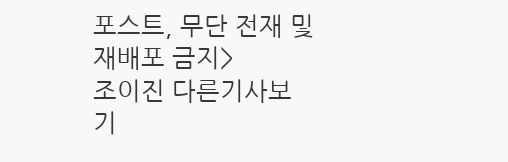포스트, 무단 전재 및 재배포 금지>
조이진 다른기사보기